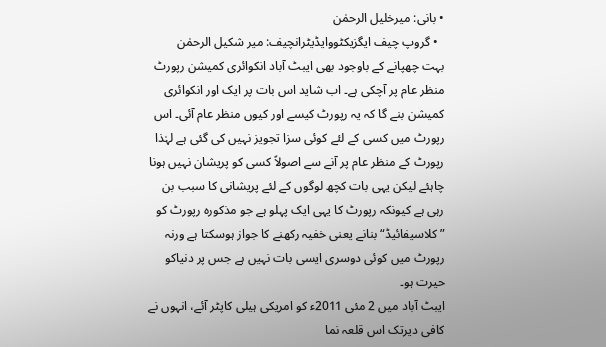• بانی: میرخلیل الرحمٰن
  • گروپ چیف ایگزیکٹووایڈیٹرانچیف: میر شکیل الرحمٰن
بہت چھپانے کے باوجود بھی ایبٹ آباد انکوائری کمیشن رپورٹ منظر عام پر آچکی ہے۔ اب شاید اس بات پر ایک اور انکوائری کمیشن بنے گا کہ یہ رپورٹ کیسے اور کیوں منظر عام آئی۔ اس رپورٹ میں کسی کے لئے کوئی سزا تجویز نہیں کی گئی ہے لہٰذا رپورٹ کے منظر عام پر آنے سے اصولاً کسی کو پریشان نہیں ہونا چاہئے لیکن یہی بات کچھ لوگوں کے لئے پریشانی کا سبب بن رہی ہے کیونکہ رپورٹ کا یہی ایک پہلو ہے جو مذکورہ رپورٹ کو ”کلاسیفائیڈ“ بنانے یعنی خفیہ رکھنے کا جواز ہوسکتا ہے ورنہ رپورٹ میں کوئی دوسری ایسی بات نہیں ہے جس پر دنیاکو حیرت ہو۔
ایبٹ آباد میں 2 مئی 2011ء کو امریکی ہیلی کاپٹر آئے، انہوں نے کافی دیرتک اس قلعہ نما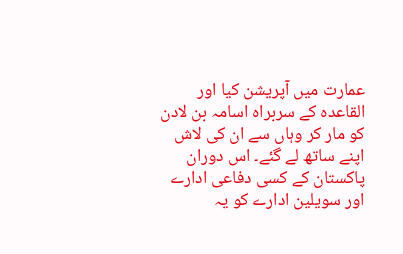عمارت میں آپریشن کیا اور القاعدہ کے سربراہ اسامہ بن لادن کو مار کر وہاں سے ان کی لاش اپنے ساتھ لے گئے۔ اس دوران پاکستان کے کسی دفاعی ادارے اور سویلین ادارے کو یہ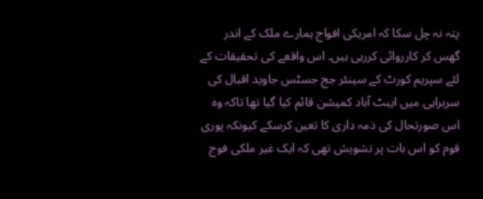پتہ نہ چل سکا کہ امریکی افواج ہمارے ملک کے اندر گھس کر کارروائی کررہی ہیں۔ اس واقعے کی تحقیقات کے لئے سپریم کورٹ کے سینئر جج جسٹس جاوید اقبال کی سربراہی میں ایبٹ آباد کمیشن قائم کیا گیا تھا تاکہ وہ اس صورتحال کی ذمہ داری کا تعین کرسکے کیونکہ پوری قوم کو اس بات پر تشویش تھی کہ ایک غیر ملکی فوج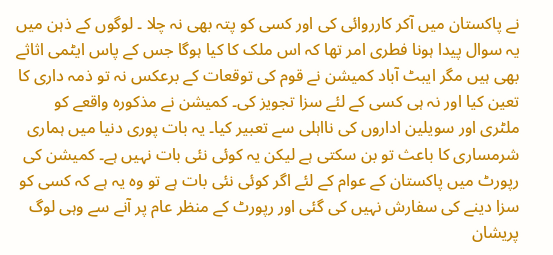نے پاکستان میں آکر کارروائی کی اور کسی کو پتہ بھی نہ چلا ۔ لوگوں کے ذہن میں یہ سوال پیدا ہونا فطری امر تھا کہ اس ملک کا کیا ہوگا جس کے پاس ایٹمی اثاثے بھی ہیں مگر ایبٹ آباد کمیشن نے قوم کی توقعات کے برعکس نہ تو ذمہ داری کا تعین کیا اور نہ ہی کسی کے لئے سزا تجویز کی۔ کمیشن نے مذکورہ واقعے کو ملٹری اور سویلین اداروں کی نااہلی سے تعبیر کیا۔ یہ بات پوری دنیا میں ہماری شرمساری کا باعث تو بن سکتی ہے لیکن یہ کوئی نئی بات نہیں ہے۔ کمیشن کی رپورٹ میں پاکستان کے عوام کے لئے اگر کوئی نئی بات ہے تو وہ یہ ہے کہ کسی کو سزا دینے کی سفارش نہیں کی گئی اور رپورٹ کے منظر عام پر آنے سے وہی لوگ پریشان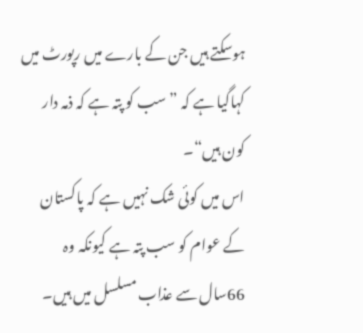ہوسکتے ہیں جن کے بارے میں رپورٹ میں کہاگیا ہے کہ ” سب کو پتہ ہے کہ ذمہ دار کون ہیں“۔
اس میں کوئی شک نہیں ہے کہ پاکستان کے عوام کو سب پتہ ہے کیونکہ وہ 66سال سے عذاب مسلسل میں ہیں۔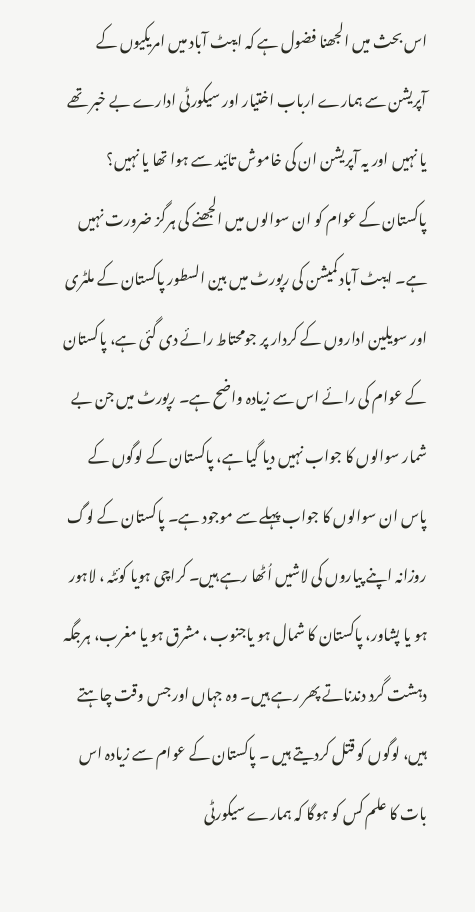اس بحث میں الجھنا فضول ہے کہ ایبٹ آباد میں امریکیوں کے آپریشن سے ہمارے ارباب اختیار اور سیکورٹی ادارے بے خبر تھے یا نہیں اور یہ آپریشن ان کی خاموش تائید سے ہوا تھا یا نہیں؟ پاکستان کے عوام کو ان سوالوں میں الجھنے کی ہرگز ضرورت نہیں ہے۔ ایبٹ آباد کمیشن کی رپورٹ میں بین السطور پاکستان کے ملٹری اور سویلین اداروں کے کردار پر جومحتاط رائے دی گئی ہے، پاکستان کے عوام کی رائے اس سے زیادہ واضح ہے۔ رپورٹ میں جن بے شمار سوالوں کا جواب نہیں دیا گیا ہے، پاکستان کے لوگوں کے پاس ان سوالوں کا جواب پہلے سے موجود ہے۔ پاکستان کے لوگ روزانہ اپنے پیاروں کی لاشیں اُٹھا رہے ہیں۔ کراچی ہویا کوئٹہ ، لاہور ہو یا پشاور، پاکستان کا شمال ہو یاجنوب ، مشرق ہو یا مغرب، ہرجگہ دہشت گرد دندناتے پھر رہے ہیں۔ وہ جہاں اور جس وقت چاہتے ہیں، لوگوں کو قتل کردیتے ہیں ۔ پاکستان کے عوام سے زیادہ اس بات کا علم کس کو ہوگا کہ ہمارے سیکورٹی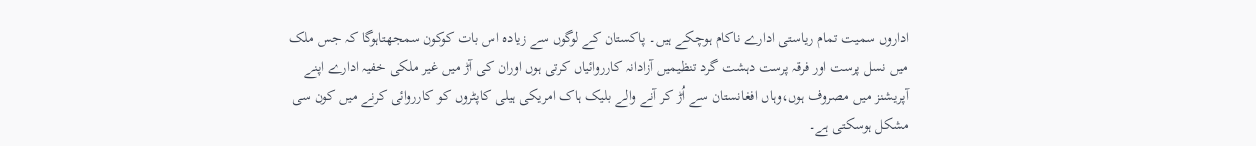اداروں سمیت تمام ریاستی ادارے ناکام ہوچکے ہیں۔ پاکستان کے لوگوں سے زیادہ اس بات کوکون سمجھتاہوگا کہ جس ملک میں نسل پرست اور فرقہ پرست دہشت گرد تنظیمیں آزادانہ کارروائیاں کرتی ہوں اوران کی آڑ میں غیر ملکی خفیہ ادارے اپنے آپریشنز میں مصروف ہوں،وہاں افغانستان سے اُڑ کر آنے والے بلیک ہاک امریکی ہیلی کاپٹروں کو کارروائی کرنے میں کون سی مشکل ہوسکتی ہے۔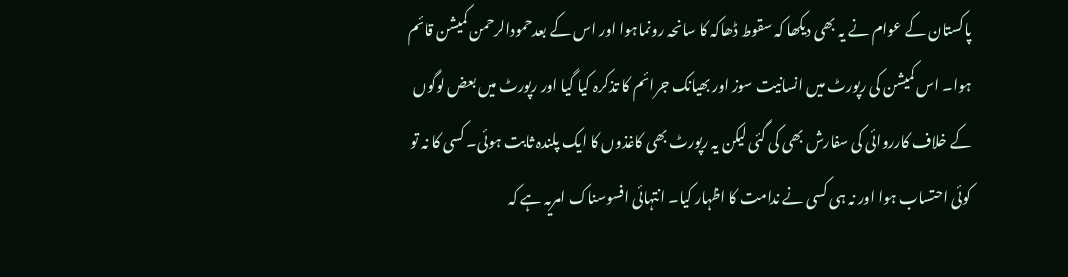پاکستان کے عوام نے یہ بھی دیکھا کہ سقوط ڈھاکہ کا سانحہ رونماہوا اور اس کے بعدحمودالرحمن کمیشن قائم ہوا۔ اس کمیشن کی رپورٹ میں انسانیت سوز اور بھیانک جرائم کا تذکرہ کیا گیا اور رپورٹ میں بعض لوگوں کے خلاف کارروائی کی سفارش بھی کی گئی لیکن یہ رپورٹ بھی کاغذوں کا ایک پلندہ ثابت ہوئی۔ کسی کا نہ تو کوئی احتساب ہوا اور نہ ہی کسی نے ندامت کا اظہار کیا۔ انتہائی افسوسناک امریہ ہے کہ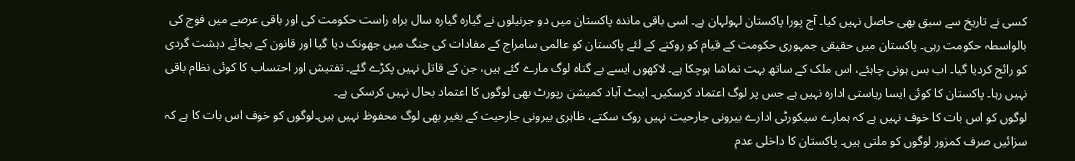کسی نے تاریخ سے سبق بھی حاصل نہیں کیا۔ آج پورا پاکستان لہولہان ہے۔ اسی باقی ماندہ پاکستان میں دو جرنیلوں نے گیارہ گیارہ سال براہ راست حکومت کی اور باقی عرصے میں فوج کی بالواسطہ حکومت رہی۔ پاکستان میں حقیقی جمہوری حکومت کے قیام کو روکنے کے لئے پاکستان کو عالمی سامراج کے مفادات کی جنگ میں جھونک دیا گیا اور قانون کے بجائے دہشت گردی کو رائج کردیا گیا۔ اب بس ہونی چاہئے، اس ملک کے ساتھ بہت تماشا ہوچکا ہے۔ لاکھوں ایسے بے گناہ لوگ مارے گئے ہیں، جن کے قاتل نہیں پکڑے گئے۔ تفتیش اور احتساب کا کوئی نظام باقی نہیں رہا۔ پاکستان کا کوئی ایسا ریاستی ادارہ نہیں ہے جس پر لوگ اعتماد کرسکیں۔ ایبٹ آباد کمیشن رپورٹ بھی لوگوں کا اعتماد بحال نہیں کرسکی ہے۔
لوگوں کو اس بات کا خوف نہیں ہے کہ ہمارے سیکورٹی ادارے بیرونی جارحیت نہیں روک سکتے، ظاہری بیرونی جارحیت کے بغیر بھی لوگ محفوظ نہیں ہیں۔لوگوں کو خوف اس بات کا ہے کہ سزائیں صرف کمزور لوگوں کو ملتی ہیں۔ پاکستان کا داخلی عدم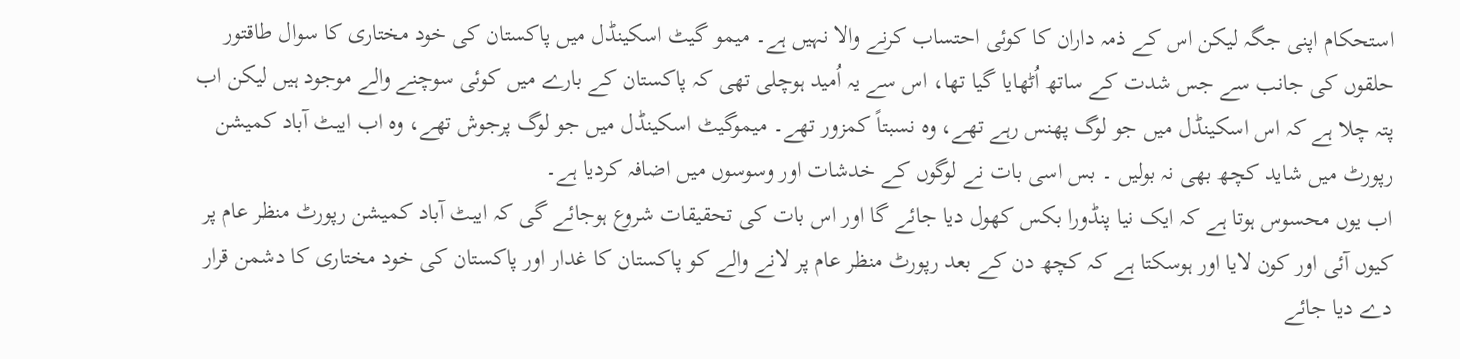استحکام اپنی جگہ لیکن اس کے ذمہ داران کا کوئی احتساب کرنے والا نہیں ہے۔ میمو گیٹ اسکینڈل میں پاکستان کی خود مختاری کا سوال طاقتور حلقوں کی جانب سے جس شدت کے ساتھ اُٹھایا گیا تھا، اس سے یہ اُمید ہوچلی تھی کہ پاکستان کے بارے میں کوئی سوچنے والے موجود ہیں لیکن اب پتہ چلا ہے کہ اس اسکینڈل میں جو لوگ پھنس رہے تھے، وہ نسبتاً کمزور تھے۔ میموگیٹ اسکینڈل میں جو لوگ پرجوش تھے، وہ اب ایبٹ آباد کمیشن رپورٹ میں شاید کچھ بھی نہ بولیں ۔ بس اسی بات نے لوگوں کے خدشات اور وسوسوں میں اضافہ کردیا ہے۔
اب یوں محسوس ہوتا ہے کہ ایک نیا پنڈورا بکس کھول دیا جائے گا اور اس بات کی تحقیقات شروع ہوجائے گی کہ ایبٹ آباد کمیشن رپورٹ منظر عام پر کیوں آئی اور کون لایا اور ہوسکتا ہے کہ کچھ دن کے بعد رپورٹ منظر عام پر لانے والے کو پاکستان کا غدار اور پاکستان کی خود مختاری کا دشمن قرار دے دیا جائے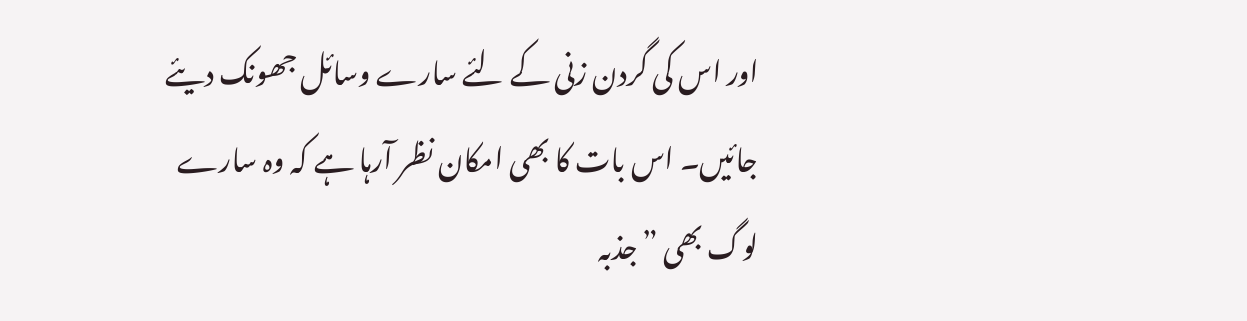اور اس کی گردن زنی کے لئے سارے وسائل جھونک دیئے جائیں۔ اس بات کا بھی امکان نظر آرہا ہے کہ وہ سارے لوگ بھی ”جذبہ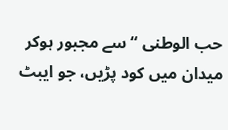حب الوطنی “ سے مجبور ہوکر میدان میں کود پڑیں، جو ایبٹ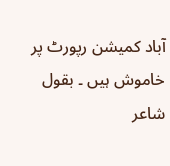آباد کمیشن رپورٹ پر خاموش ہیں ۔ بقول شاعر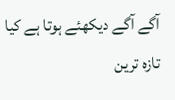آگے آگے دیکھئے ہوتا ہے کیا
تازہ ترین